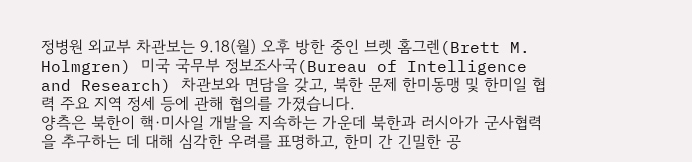정병원 외교부 차관보는 9.18(월) 오후 방한 중인 브렛 홈그렌(Brett M. Holmgren) 미국 국무부 정보조사국(Bureau of Intelligence and Research) 차관보와 면담을 갖고, 북한 문제 한미동맹 및 한미일 협력 주요 지역 정세 등에 관해 협의를 가졌습니다.
양측은 북한이 핵·미사일 개발을 지속하는 가운데 북한과 러시아가 군사협력을 추구하는 데 대해 심각한 우려를 표명하고, 한미 간 긴밀한 공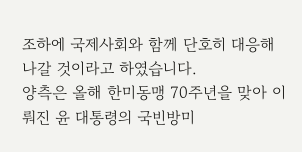조하에 국제사회와 함께 단호히 대응해 나갈 것이라고 하였습니다.
양측은 올해 한미동맹 70주년을 맞아 이뤄진 윤 대통령의 국빈방미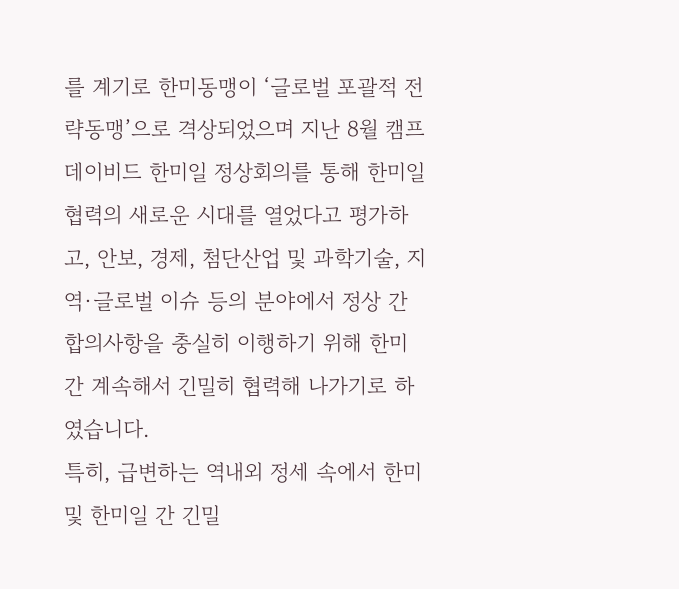를 계기로 한미동맹이 ‘글로벌 포괄적 전략동맹’으로 격상되었으며 지난 8월 캠프 데이비드 한미일 정상회의를 통해 한미일 협력의 새로운 시대를 열었다고 평가하고, 안보, 경제, 첨단산업 및 과학기술, 지역·글로벌 이슈 등의 분야에서 정상 간 합의사항을 충실히 이행하기 위해 한미 간 계속해서 긴밀히 협력해 나가기로 하였습니다.
특히, 급변하는 역내외 정세 속에서 한미 및 한미일 간 긴밀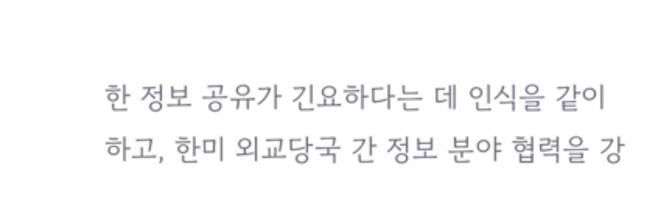한 정보 공유가 긴요하다는 데 인식을 같이하고, 한미 외교당국 간 정보 분야 협력을 강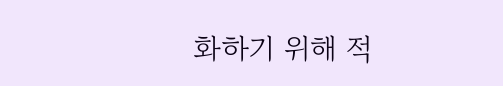화하기 위해 적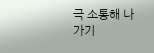극 소통해 나가기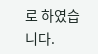로 하였습니다.